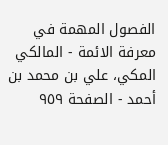الفصول المهمة في معرفة الائمة - المالكي المكي، علي بن محمد بن أحمد - الصفحة ٩٥٩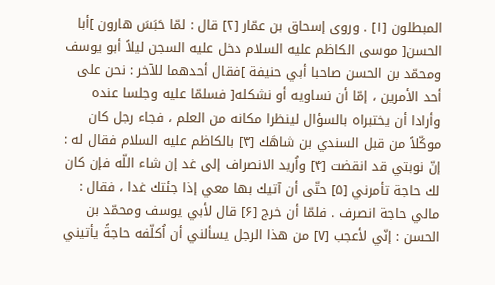المبطلون [۱] . وروى إسحاق بن عمّار [۲] قال : لمّا حَبَسَ هارون ]أبا الحسن[ موسى الكاظم عليه السلام دخل عليه السجن ليلاً أبو يوسف ومحمّد بن الحسن صاحبا أبي حنيفة ]فقال أحدهما للآخر : نحن على أحد الأمرين ، إمّا أن نساويه أو نشكله[ فسلمّا عليه وجلسا عنده وأرادا أن يختبراه بالسؤال لينظرا مكانه من العلم ، فجاء رجل كان موكّلاً من قبل السندي بن شاهَك [۳] بالكاظم عليه السلام فقال له : إنّ نوبتي قد انقضت [۴] واُريد الانصراف إلى غد إن شاء اللّه فإن كان لك حاجة تأمرني [۵] حتّى أن آتيك بها معي إذا جئتك غدا ، فقال : مالي حاجة انصرف . فلمّا أن خرج [۶] قال لأبي يوسف ومحمّد بن الحسن : إنّي لأعجب [۷] من هذا الرجل يسألني أن اُكلّفه حاجةً يأتيني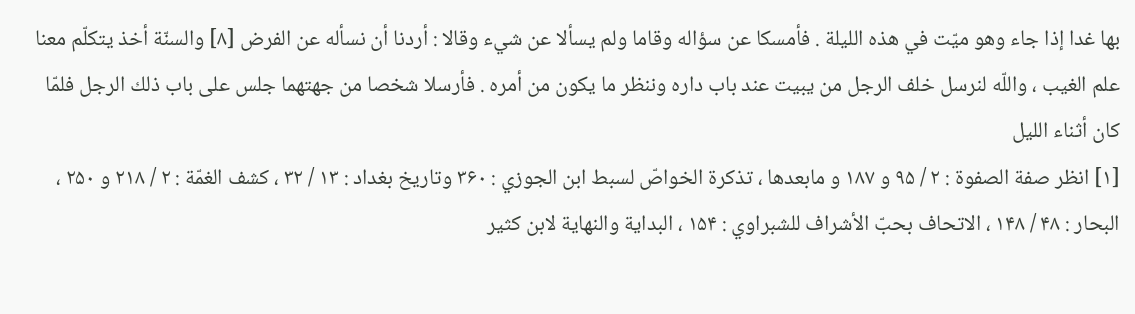بها غدا إذا جاء وهو ميّت في هذه الليلة . فأمسكا عن سؤاله وقاما ولم يسألا عن شيء وقالا : أردنا أن نسأله عن الفرض [۸] والسنّة أخذ يتكلّم معنا علم الغيب ، واللّه لنرسل خلف الرجل من يبيت عند باب داره وننظر ما يكون من أمره . فأرسلا شخصا من جهتهما جلس على باب ذلك الرجل فلمّا كان أثناء الليل
[۱] انظر صفة الصفوة : ۲ / ۹۵ و ۱۸۷ و مابعدها ، تذكرة الخواصّ لسبط ابن الجوزي : ۳۶۰ وتاريخ بغداد : ۱۳ / ۳۲ ، كشف الغمّة : ۲ / ۲۱۸ و ۲۵۰ ، البحار : ۴۸ / ۱۴۸ ، الاتحاف بحبّ الأشراف للشبراوي : ۱۵۴ ، البداية والنهاية لابن كثير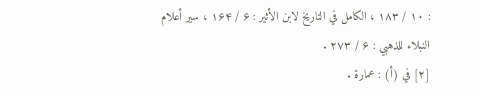: ۱۰ / ۱۸۳ ، الكامل في التاريخ لابن الأثير : ۶ / ۱۶۴ ، سير أعلام النبلاء للذهبي : ۶ / ۲۷۳ .
[۲] في (أ) : عمارة .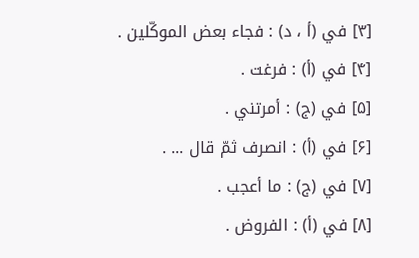[۳] في (أ ، د) : فجاء بعض الموكّلين .
[۴] في (أ) : فرغت .
[۵] في (ج) : أمرتني .
[۶] في (أ) : انصرف ثمّ قال ... .
[۷] في (ج) : ما أعجب .
[۸] في (أ) : الفروض .